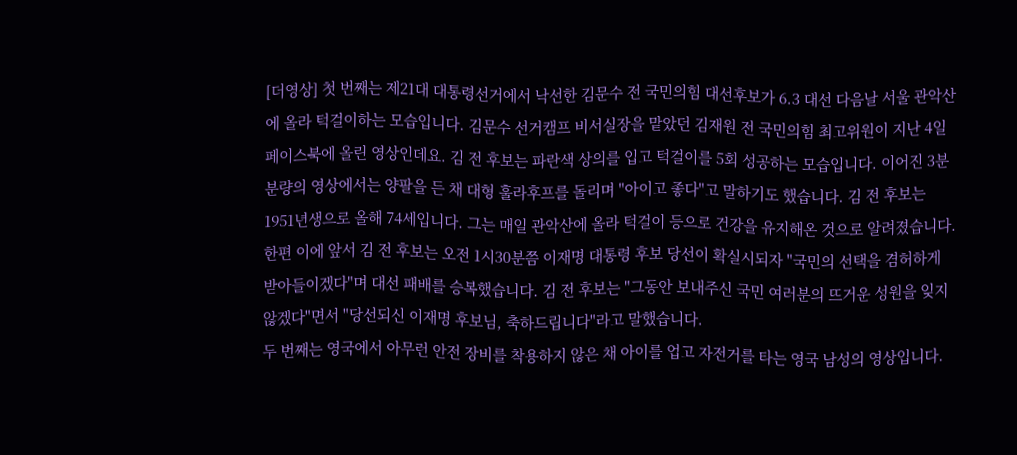[더영상] 첫 번째는 제21대 대통령선거에서 낙선한 김문수 전 국민의힘 대선후보가 6.3 대선 다음날 서울 관악산에 올라 턱걸이하는 모습입니다. 김문수 선거캠프 비서실장을 맡았던 김재원 전 국민의힘 최고위원이 지난 4일 페이스북에 올린 영상인데요. 김 전 후보는 파란색 상의를 입고 턱걸이를 5회 성공하는 모습입니다. 이어진 3분 분량의 영상에서는 양팔을 든 채 대형 훌라후프를 돌리며 "아이고 좋다"고 말하기도 했습니다. 김 전 후보는 1951년생으로 올해 74세입니다. 그는 매일 관악산에 올라 턱걸이 등으로 건강을 유지해온 것으로 알려졌습니다. 한편 이에 앞서 김 전 후보는 오전 1시30분쯤 이재명 대통령 후보 당선이 확실시되자 "국민의 선택을 겸허하게 받아들이겠다"며 대선 패배를 승복했습니다. 김 전 후보는 "그동안 보내주신 국민 여러분의 뜨거운 성원을 잊지 않겠다"면서 "당선되신 이재명 후보님, 축하드립니다"라고 말했습니다.
두 번째는 영국에서 아무런 안전 장비를 착용하지 않은 채 아이를 업고 자전거를 타는 영국 남성의 영상입니다.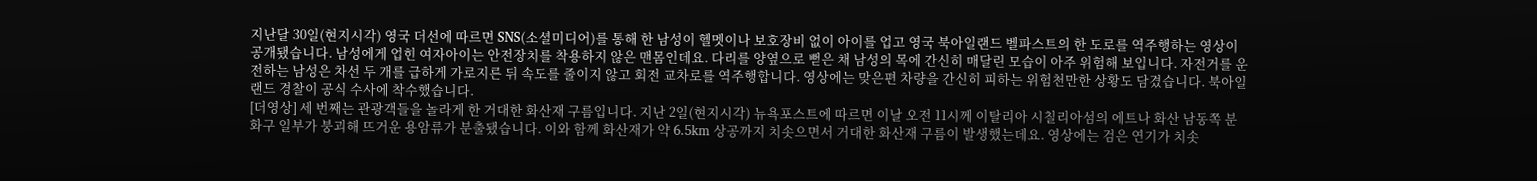지난달 30일(현지시각) 영국 더선에 따르면 SNS(소셜미디어)를 통해 한 남성이 헬멧이나 보호장비 없이 아이를 업고 영국 북아일랜드 벨파스트의 한 도로를 역주행하는 영상이 공개됐습니다. 남성에게 업힌 여자아이는 안전장치를 착용하지 않은 맨몸인데요. 다리를 양옆으로 뻗은 채 남성의 목에 간신히 매달린 모습이 아주 위험해 보입니다. 자전거를 운전하는 남성은 차선 두 개를 급하게 가로지른 뒤 속도를 줄이지 않고 회전 교차로를 역주행합니다. 영상에는 맞은편 차량을 간신히 피하는 위험천만한 상황도 담겼습니다. 북아일랜드 경찰이 공식 수사에 착수했습니다.
[더영상] 세 번째는 관광객들을 놀라게 한 거대한 화산재 구름입니다. 지난 2일(현지시각) 뉴욕포스트에 따르면 이날 오전 11시께 이탈리아 시칠리아섬의 에트나 화산 남동쪽 분화구 일부가 붕괴해 뜨거운 용암류가 분출됐습니다. 이와 함께 화산재가 약 6.5km 상공까지 치솟으면서 거대한 화산재 구름이 발생했는데요. 영상에는 검은 연기가 치솟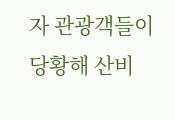자 관광객들이 당황해 산비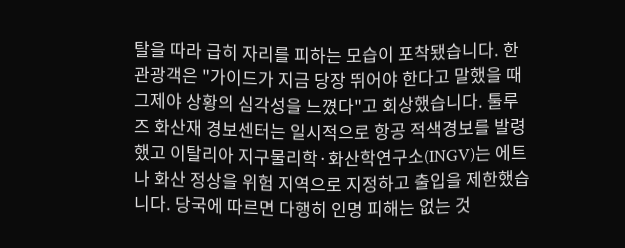탈을 따라 급히 자리를 피하는 모습이 포착됐습니다. 한 관광객은 "가이드가 지금 당장 뛰어야 한다고 말했을 때 그제야 상황의 심각성을 느꼈다"고 회상했습니다. 툴루즈 화산재 경보센터는 일시적으로 항공 적색경보를 발령했고 이탈리아 지구물리학·화산학연구소(INGV)는 에트나 화산 정상을 위험 지역으로 지정하고 출입을 제한했습니다. 당국에 따르면 다행히 인명 피해는 없는 것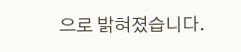으로 밝혀졌습니다.